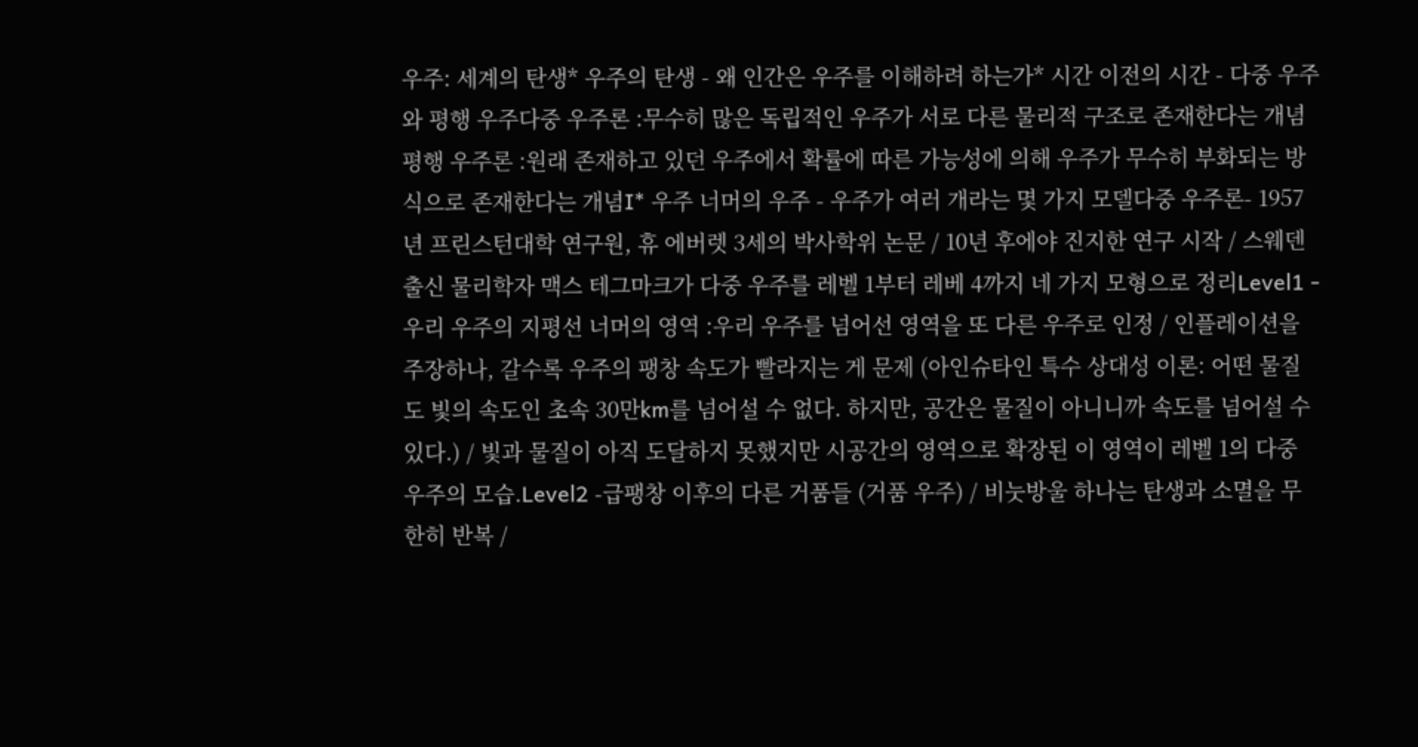우주: 세계의 탄생* 우주의 탄생 - 왜 인간은 우주를 이해하려 하는가* 시간 이전의 시간 - 다중 우주와 평행 우주다중 우주론 :무수히 많은 독립적인 우주가 서로 다른 물리적 구조로 존재한다는 개념평행 우주론 :원래 존재하고 있던 우주에서 확률에 따른 가능성에 의해 우주가 무수히 부화되는 방식으로 존재한다는 개념I* 우주 너머의 우주 - 우주가 여러 개라는 몇 가지 모델다중 우주론- 1957년 프린스턴대학 연구원, 휴 에버렛 3세의 박사학위 논문 / 10년 후에야 진지한 연구 시작 / 스웨덴 출신 물리학자 맥스 테그마크가 다중 우주를 레벨 1부터 레베 4까지 네 가지 모형으로 정리Level1 - 우리 우주의 지평선 너머의 영역 :우리 우주를 넘어선 영역을 또 다른 우주로 인정 / 인플레이션을 주장하나, 갈수록 우주의 팽창 속도가 빨라지는 게 문제 (아인슈타인 특수 상대성 이론: 어떤 물질도 빛의 속도인 초속 30만km를 넘어설 수 없다. 하지만, 공간은 물질이 아니니까 속도를 넘어설 수 있다.) / 빛과 물질이 아직 도달하지 못했지만 시공간의 영역으로 확장된 이 영역이 레벨 1의 다중 우주의 모습.Level2 -급팽창 이후의 다른 거품들 (거품 우주) / 비눗방울 하나는 탄생과 소멸을 무한히 반복 /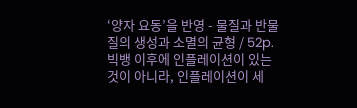‘양자 요동’을 반영 - 물질과 반물질의 생성과 소멸의 균형 / 52p. 빅뱅 이후에 인플레이션이 있는 것이 아니라, 인플레이션이 세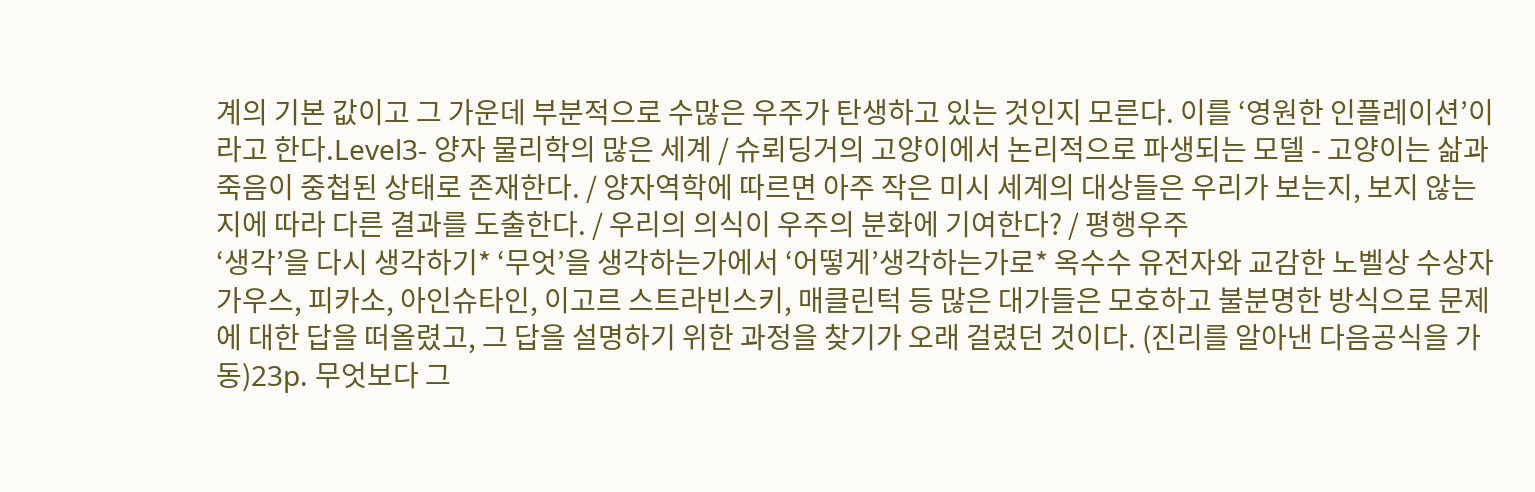계의 기본 값이고 그 가운데 부분적으로 수많은 우주가 탄생하고 있는 것인지 모른다. 이를 ‘영원한 인플레이션’이라고 한다.Level3- 양자 물리학의 많은 세계 / 슈뢰딩거의 고양이에서 논리적으로 파생되는 모델 - 고양이는 삶과 죽음이 중첩된 상태로 존재한다. / 양자역학에 따르면 아주 작은 미시 세계의 대상들은 우리가 보는지, 보지 않는지에 따라 다른 결과를 도출한다. / 우리의 의식이 우주의 분화에 기여한다? / 평행우주
‘생각’을 다시 생각하기* ‘무엇’을 생각하는가에서 ‘어떻게’생각하는가로* 옥수수 유전자와 교감한 노벨상 수상자가우스, 피카소, 아인슈타인, 이고르 스트라빈스키, 매클린턱 등 많은 대가들은 모호하고 불분명한 방식으로 문제에 대한 답을 떠올렸고, 그 답을 설명하기 위한 과정을 찾기가 오래 걸렸던 것이다. (진리를 알아낸 다음공식을 가동)23p. 무엇보다 그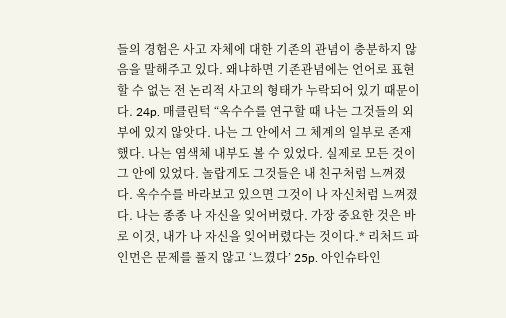들의 경험은 사고 자체에 대한 기존의 관념이 충분하지 않음을 말해주고 있다. 왜냐하면 기존관념에는 언어로 표현할 수 없는 전 논리적 사고의 형태가 누락되어 있기 때문이다. 24p. 매클린턱 “옥수수를 연구할 때 나는 그것들의 외부에 있지 않앗다. 나는 그 안에서 그 체계의 일부로 존재했다. 나는 염색체 내부도 볼 수 있었다. 실제로 모든 것이 그 안에 있었다. 놀랍게도 그것들은 내 친구처럼 느껴졌다. 옥수수를 바라보고 있으면 그것이 나 자신처럼 느껴졌다. 나는 종종 나 자신을 잊어버렸다. 가장 중요한 것은 바로 이것, 내가 나 자신을 잊어버렸다는 것이다.* 리처드 파인먼은 문제를 풀지 않고 ‘느꼈다’ 25p. 아인슈타인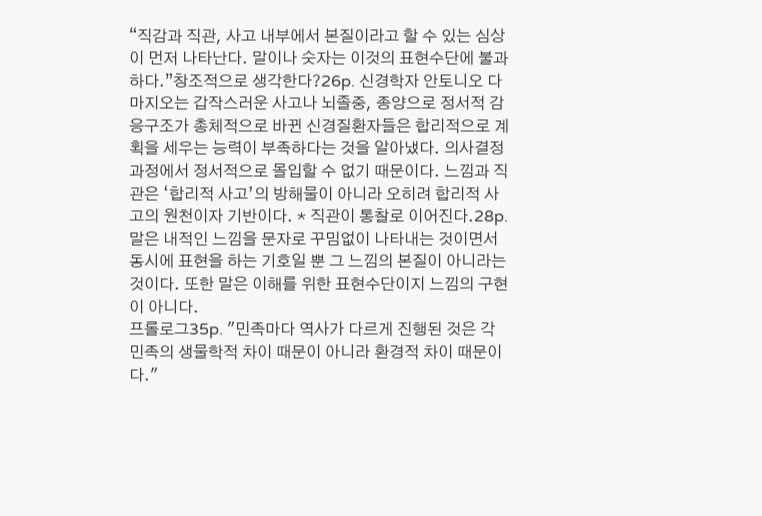“직감과 직관, 사고 내부에서 본질이라고 할 수 있는 심상이 먼저 나타난다. 말이나 숫자는 이것의 표현수단에 불과하다.”창조적으로 생각한다?26p. 신경학자 안토니오 다마지오는 갑작스러운 사고나 뇌졸중, 종양으로 정서적 감응구조가 총체적으로 바뀐 신경질환자들은 합리적으로 계획을 세우는 능력이 부족하다는 것을 알아냈다. 의사결정 과정에서 정서적으로 몰입할 수 없기 때문이다. 느낌과 직관은 ‘합리적 사고’의 방해물이 아니라 오히려 합리적 사고의 원천이자 기반이다. * 직관이 통찰로 이어진다.28p. 말은 내적인 느낌을 문자로 꾸밈없이 나타내는 것이면서 동시에 표현을 하는 기호일 뿐 그 느낌의 본질이 아니라는 것이다. 또한 말은 이해를 위한 표현수단이지 느낌의 구현이 아니다.
프롤로그35p. "민족마다 역사가 다르게 진행된 것은 각 민족의 생물학적 차이 때문이 아니라 환경적 차이 때문이다."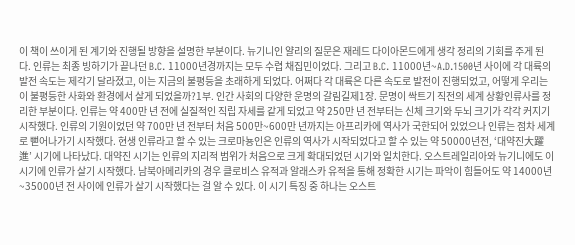이 책이 쓰이게 된 계기와 진행될 방향을 설명한 부분이다. 뉴기니인 얄리의 질문은 재레드 다이아몬드에게 생각 정리의 기회를 주게 된다. 인류는 최종 빙하기가 끝나던 B.C. 11000년경까지는 모두 수렵 채집민이었다. 그리고 B.C. 11000년~A.D.1500년 사이에 각 대륙의 발전 속도는 제각기 달라졌고, 이는 지금의 불평등을 초래하게 되었다. 어쩌다 각 대륙은 다른 속도로 발전이 진행되었고, 어떻게 우리는 이 불평등한 사화와 환경에서 살게 되었을까?1부. 인간 사회의 다양한 운명의 갈림길제1장. 문명이 싹트기 직전의 세계 상황인류사를 정리한 부분이다. 인류는 약 400만 년 전에 실질적인 직립 자세를 같게 되었고 약 250만 년 전부터는 신체 크기와 두뇌 크기가 각각 커지기 시작했다. 인류의 기원이었던 약 700만 년 전부터 처음 500만~600만 년까지는 아프리카에 역사가 국한되어 있었으나 인류는 점차 세계로 뻗어나가기 시작했다. 현생 인류라고 할 수 있는 크로마뇽인은 인류의 역사가 시작되었다고 할 수 있는 약 50000년전, ‘대약진大躍進’ 시기에 나타났다. 대약진 시기는 인류의 지리적 범위가 처음으로 크게 확대되었던 시기와 일치한다. 오스트레일리아와 뉴기니에도 이 시기에 인류가 살기 시작했다. 남북아메리카의 경우 클로비스 유적과 알래스카 유적을 통해 정확한 시기는 파악이 힘들어도 약 14000년~35000년 전 사이에 인류가 살기 시작했다는 걸 알 수 있다. 이 시기 특징 중 하나는 오스트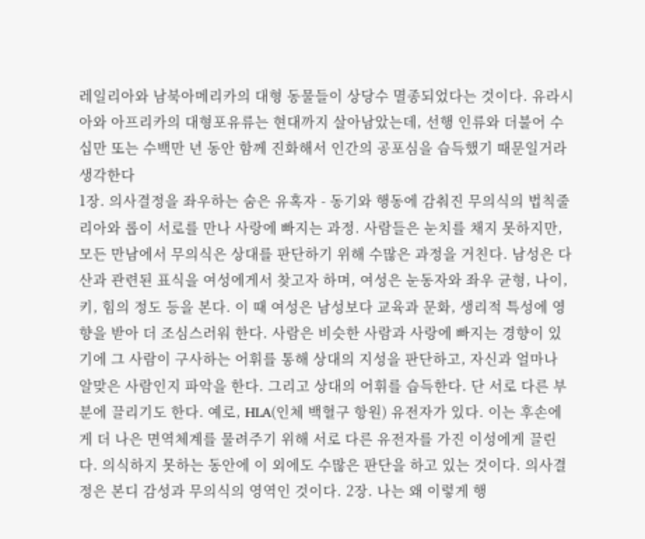레일리아와 남북아메리카의 대형 동물들이 상당수 멸종되었다는 것이다. 유라시아와 아프리카의 대형포유류는 현대까지 살아남았는데, 선행 인류와 더불어 수십만 또는 수백만 년 동안 함께 진화해서 인간의 공포심을 습득했기 때문일거라 생각한다
1장. 의사결정을 좌우하는 숨은 유혹자 - 동기와 행동에 감춰진 무의식의 법칙줄리아와 롭이 서로를 만나 사랑에 빠지는 과정. 사람들은 눈치를 채지 못하지만, 모든 만남에서 무의식은 상대를 판단하기 위해 수많은 과정을 거친다. 남성은 다산과 관련된 표식을 여성에게서 찾고자 하며, 여성은 눈동자와 좌우 균형, 나이, 키, 힘의 정도 등을 본다. 이 때 여성은 남성보다 교육과 문화, 생리적 특성에 영향을 받아 더 조심스러워 한다. 사람은 비슷한 사람과 사랑에 빠지는 경향이 있기에 그 사람이 구사하는 어휘를 통해 상대의 지성을 판단하고, 자신과 얼마나 알맞은 사람인지 파악을 한다. 그리고 상대의 어휘를 습득한다. 단 서로 다른 부분에 끌리기도 한다. 예로, HLA(인체 백혈구 항원) 유전자가 있다. 이는 후손에게 더 나은 면역체계를 물려주기 위해 서로 다른 유전자를 가진 이성에게 끌린다. 의식하지 못하는 동안에 이 외에도 수많은 판단을 하고 있는 것이다. 의사결정은 본디 감성과 무의식의 영역인 것이다. 2장. 나는 왜 이렇게 행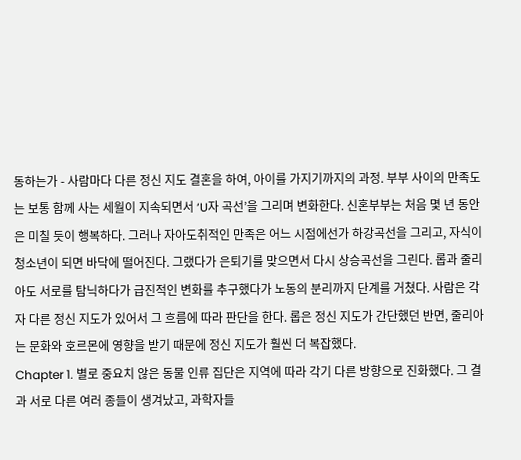동하는가 - 사람마다 다른 정신 지도 결혼을 하여, 아이를 가지기까지의 과정. 부부 사이의 만족도는 보통 함께 사는 세월이 지속되면서 ‘U자 곡선’을 그리며 변화한다. 신혼부부는 처음 몇 년 동안은 미칠 듯이 행복하다. 그러나 자아도취적인 만족은 어느 시점에선가 하강곡선을 그리고, 자식이 청소년이 되면 바닥에 떨어진다. 그랬다가 은퇴기를 맞으면서 다시 상승곡선을 그린다. 롭과 줄리아도 서로를 탐닉하다가 급진적인 변화를 추구했다가 노동의 분리까지 단계를 거쳤다. 사람은 각자 다른 정신 지도가 있어서 그 흐름에 따라 판단을 한다. 롭은 정신 지도가 간단했던 반면, 줄리아는 문화와 호르몬에 영향을 받기 때문에 정신 지도가 훨씬 더 복잡했다.
Chapter 1. 별로 중요치 않은 동물 인류 집단은 지역에 따라 각기 다른 방향으로 진화했다. 그 결과 서로 다른 여러 종들이 생겨났고, 과학자들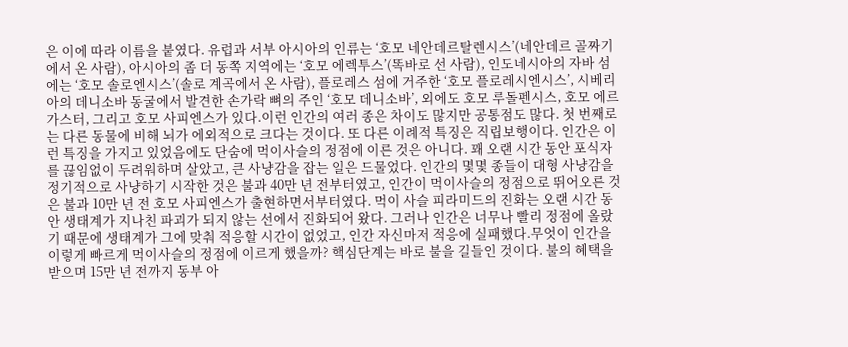은 이에 따라 이름을 붙였다. 유럽과 서부 아시아의 인류는 ‘호모 네안데르탈렌시스’(네안데르 골짜기에서 온 사람), 아시아의 좀 더 동쪽 지역에는 ‘호모 에렉투스’(똑바로 선 사람), 인도네시아의 자바 섬에는 ‘호모 솔로엔시스’(솔로 계곡에서 온 사람), 플로레스 섬에 거주한 ‘호모 플로레시엔시스’, 시베리아의 데니소바 동굴에서 발견한 손가락 뼈의 주인 ‘호모 데니소바’, 외에도 호모 루돌펜시스, 호모 에르가스터, 그리고 호모 사피엔스가 있다.이런 인간의 여러 종은 차이도 많지만 공통점도 많다. 첫 번째로는 다른 동물에 비해 뇌가 에외적으로 크다는 것이다. 또 다른 이례적 특징은 직립보행이다. 인간은 이런 특징을 가지고 있었음에도 단숨에 먹이사슬의 정점에 이른 것은 아니다. 꽤 오랜 시간 동안 포식자를 끊임없이 두려워하며 살았고, 큰 사냥감을 잡는 일은 드물었다. 인간의 몇몇 종들이 대형 사냥감을 정기적으로 사냥하기 시작한 것은 불과 40만 년 전부터였고, 인간이 먹이사슬의 정점으로 뛰어오른 것은 불과 10만 년 전 호모 사피엔스가 출현하면서부터였다. 먹이 사슬 피라미드의 진화는 오랜 시간 동안 생태계가 지나친 파괴가 되지 않는 선에서 진화되어 왔다. 그러나 인간은 너무나 빨리 정점에 올랐기 때문에 생태계가 그에 맞춰 적응할 시간이 없었고, 인간 자신마저 적응에 실패했다.무엇이 인간을 이렇게 빠르게 먹이사슬의 정점에 이르게 했을까? 핵심단계는 바로 불을 길들인 것이다. 불의 혜택을 받으며 15만 년 전까지 동부 아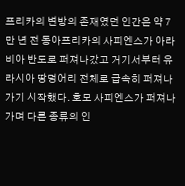프리카의 변방의 존재였던 인간은 약 7만 년 전 동아프리카의 사피엔스가 아라비아 반도로 퍼져나갔고 거기서부터 유라시아 땅덩어리 전체로 급속히 퍼져나가기 시작했다. 호모 사피엔스가 퍼져나가며 다른 종류의 인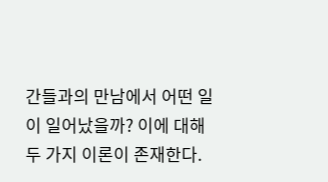간들과의 만남에서 어떤 일이 일어났을까? 이에 대해 두 가지 이론이 존재한다.